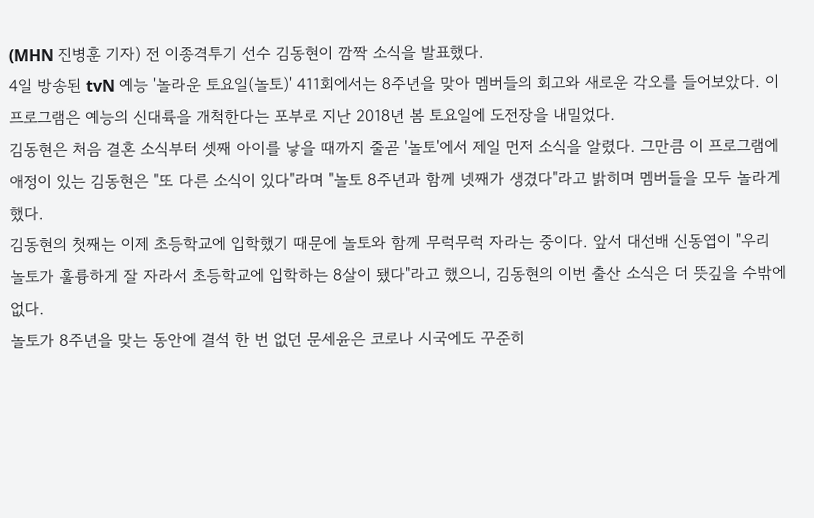(MHN 진병훈 기자) 전 이종격투기 선수 김동현이 깜짝 소식을 발표했다.
4일 방송된 tvN 예능 '놀라운 토요일(놀토)' 411회에서는 8주년을 맞아 멤버들의 회고와 새로운 각오를 들어보았다. 이 프로그램은 예능의 신대륙을 개척한다는 포부로 지난 2018년 봄 토요일에 도전장을 내밀었다.
김동현은 처음 결혼 소식부터 셋째 아이를 낳을 때까지 줄곧 '놀토'에서 제일 먼저 소식을 알렸다. 그만큼 이 프로그램에 애정이 있는 김동현은 "또 다른 소식이 있다"라며 "놀토 8주년과 함께 넷째가 생겼다"라고 밝히며 멤버들을 모두 놀라게 했다.
김동현의 첫째는 이제 초등학교에 입학했기 때문에 놀토와 함께 무럭무럭 자라는 중이다. 앞서 대선배 신동엽이 "우리 놀토가 훌륭하게 잘 자라서 초등학교에 입학하는 8살이 됐다"라고 했으니, 김동현의 이번 출산 소식은 더 뜻깊을 수밖에 없다.
놀토가 8주년을 맞는 동안에 결석 한 번 없던 문세윤은 코로나 시국에도 꾸준히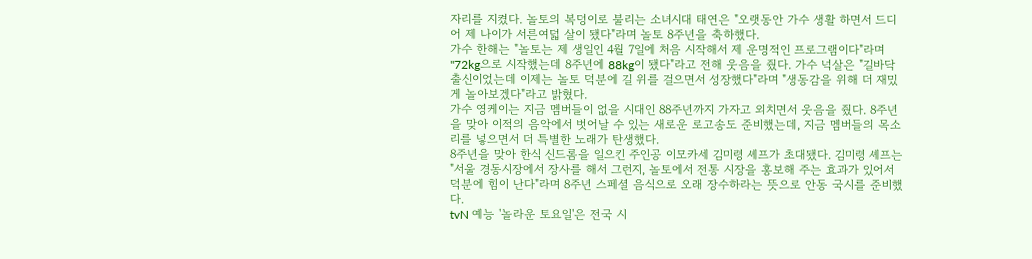자리를 지켰다. 놀토의 복덩이로 불리는 소녀시대 태연은 "오랫동안 가수 생활 하면서 드디어 제 나이가 서른여덟 살이 됐다"라며 놀토 8주년을 축하했다.
가수 한해는 "놀토는 제 생일인 4월 7일에 처음 시작해서 제 운명적인 프로그램이다"라며 "72kg으로 시작했는데 8주년에 88kg이 됐다"라고 전해 웃음을 줬다. 가수 넉살은 "길바닥 출신이었는데 이제는 놀토 덕분에 길 위를 걸으면서 성장했다"라며 "생동감을 위해 더 재밌게 놀아보겠다"라고 밝혔다.
가수 영케이는 지금 멤버들이 없을 시대인 88주년까지 가자고 외치면서 웃음을 줬다. 8주년을 맞아 이적의 음악에서 벗어날 수 있는 새로운 로고송도 준비했는데, 지금 멤버들의 목소리를 넣으면서 더 특별한 노래가 탄생했다.
8주년을 맞아 한식 신드롬을 일으킨 주인공 이모카세 김미령 셰프가 초대됐다. 김미령 셰프는 "서울 경동시장에서 장사를 해서 그런지, 놀토에서 전통 시장을 홍보해 주는 효과가 있어서 덕분에 힘이 난다"라며 8주년 스페셜 음식으로 오래 장수하라는 뜻으로 안동 국시를 준비했다.
tvN 예능 '놀라운 토요일'은 전국 시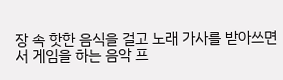장 속 핫한 음식을 걸고 노래 가사를 받아쓰면서 게임을 하는 음악 프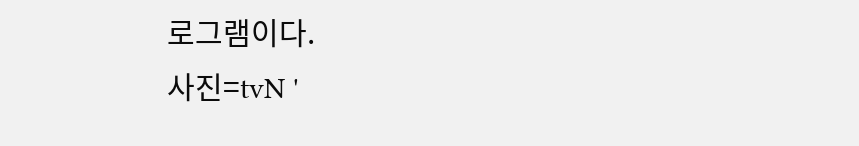로그램이다.
사진=tvN '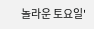놀라운 토요일'